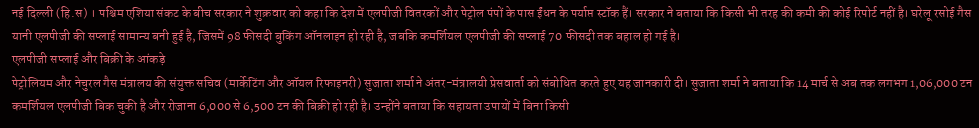नई दिल्ली (हि.स) । पश्चिम एशिया संकट के बीच सरकार ने शुक्रवार को कहा कि देश में एलपीजी वितरकों और पेट्रोल पंपों के पास ईंधन के पर्याप्त स्टॉक हैं। सरकार ने बताया कि किसी भी तरह की कमी की कोई रिपोर्ट नहीं है। घरेलू रसोई गैस यानी एलपीजी की सप्लाई सामान्य बनी हुई है, जिसमें 98 फीसदी बुकिंग ऑनलाइन हो रही है, जबकि कमर्शियल एलपीजी की सप्लाई 70 फीसदी तक बहाल हो गई है।
एलपीजी सप्लाई और बिक्री के आंकड़े
पेट्रोलियम और नेचुरल गैस मंत्रालय की संयुक्त सचिव (मार्केटिंग और ऑयल रिफाइनरी) सुजाता शर्मा ने अंतर-मंत्रालयी प्रेसवार्ता को संबोधित करते हुए यह जानकारी दी। सुजाता शर्मा ने बताया कि 14 मार्च से अब तक लगभग 1,06,000 टन कमर्शियल एलपीजी बिक चुकी है और रोजाना 6,000 से 6,500 टन की बिक्री हो रही है। उन्होंने बताया कि सहायता उपायों में बिना किसी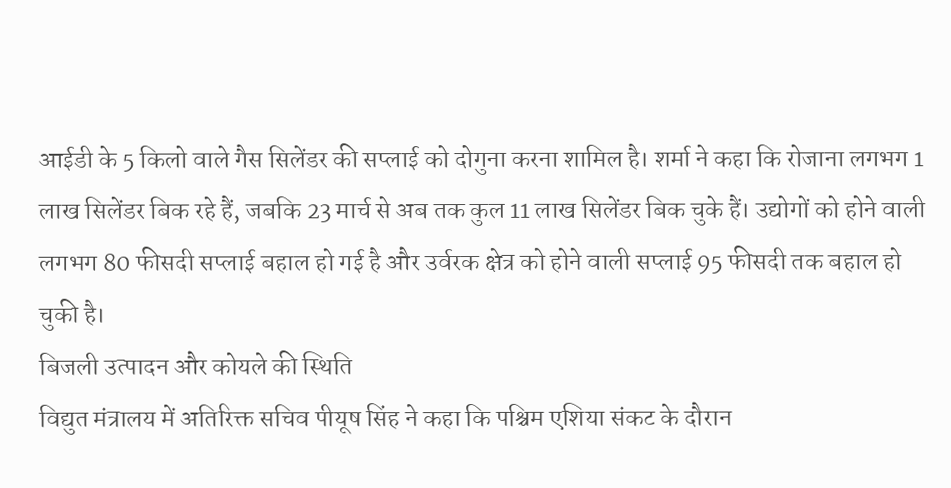आईडी के 5 किलो वाले गैस सिलेंडर की सप्लाई को दोगुना करना शामिल है। शर्मा ने कहा कि रोजाना लगभग 1 लाख सिलेंडर बिक रहे हैं, जबकि 23 मार्च से अब तक कुल 11 लाख सिलेंडर बिक चुके हैं। उद्योगों को होने वाली लगभग 80 फीसदी सप्लाई बहाल हो गई है और उर्वरक क्षेत्र को होने वाली सप्लाई 95 फीसदी तक बहाल हो चुकी है।
बिजली उत्पादन और कोयले की स्थिति
विद्युत मंत्रालय में अतिरिक्त सचिव पीयूष सिंह ने कहा कि पश्चिम एशिया संकट के दौरान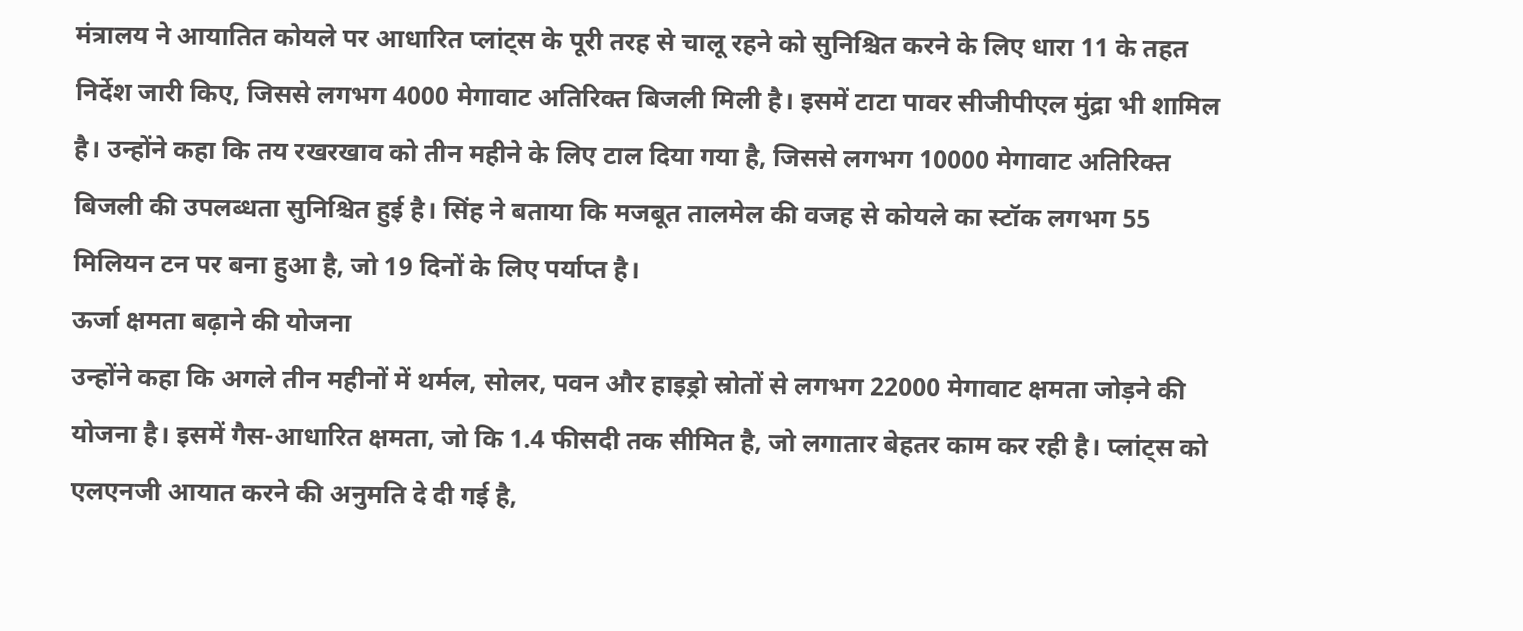मंत्रालय ने आयातित कोयले पर आधारित प्लांट्स के पूरी तरह से चालू रहने को सुनिश्चित करने के लिए धारा 11 के तहत निर्देश जारी किए, जिससे लगभग 4000 मेगावाट अतिरिक्त बिजली मिली है। इसमें टाटा पावर सीजीपीएल मुंद्रा भी शामिल है। उन्होंने कहा कि तय रखरखाव को तीन महीने के लिए टाल दिया गया है, जिससे लगभग 10000 मेगावाट अतिरिक्त बिजली की उपलब्धता सुनिश्चित हुई है। सिंह ने बताया कि मजबूत तालमेल की वजह से कोयले का स्टॉक लगभग 55 मिलियन टन पर बना हुआ है, जो 19 दिनों के लिए पर्याप्त है।
ऊर्जा क्षमता बढ़ाने की योजना
उन्होंने कहा कि अगले तीन महीनों में थर्मल, सोलर, पवन और हाइड्रो स्रोतों से लगभग 22000 मेगावाट क्षमता जोड़ने की योजना है। इसमें गैस-आधारित क्षमता, जो कि 1.4 फीसदी तक सीमित है, जो लगातार बेहतर काम कर रही है। प्लांट्स को एलएनजी आयात करने की अनुमति दे दी गई है,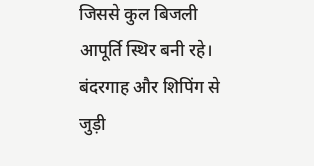जिससे कुल बिजली आपूर्ति स्थिर बनी रहे।
बंदरगाह और शिपिंग से जुड़ी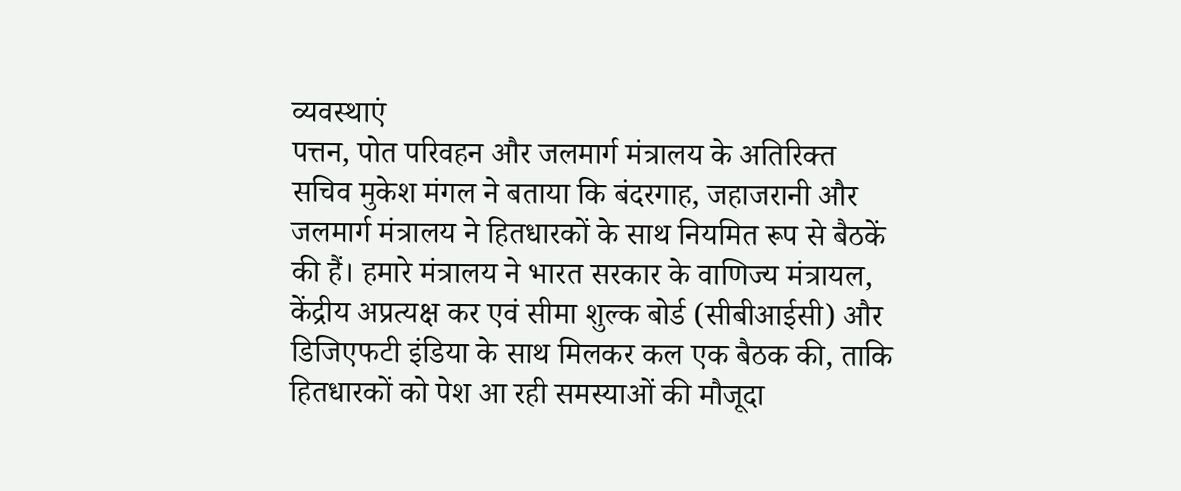व्यवस्थाएं
पत्तन, पोत परिवहन और जलमार्ग मंत्रालय के अतिरिक्त सचिव मुकेश मंगल ने बताया कि बंदरगाह, जहाजरानी और जलमार्ग मंत्रालय ने हितधारकों के साथ नियमित रूप से बैठकें की हैं। हमारे मंत्रालय ने भारत सरकार के वाणिज्य मंत्रायल, केंद्रीय अप्रत्यक्ष कर एवं सीमा शुल्क बोर्ड (सीबीआईसी) और डिजिएफटी इंडिया के साथ मिलकर कल एक बैठक की, ताकि हितधारकों को पेश आ रही समस्याओं की मौजूदा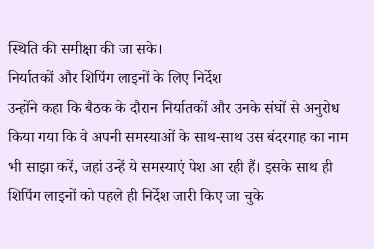स्थिति की समीक्षा की जा सके।
निर्यातकों और शिपिंग लाइनों के लिए निर्देश
उन्होंने कहा कि बैठक के दौरान निर्यातकों और उनके संघों से अनुरोध किया गया कि वे अपनी समस्याओं के साथ-साथ उस बंदरगाह का नाम भी साझा करें, जहां उन्हें ये समस्याएं पेश आ रही हैं। इसके साथ ही शिपिंग लाइनों को पहले ही निर्देश जारी किए जा चुके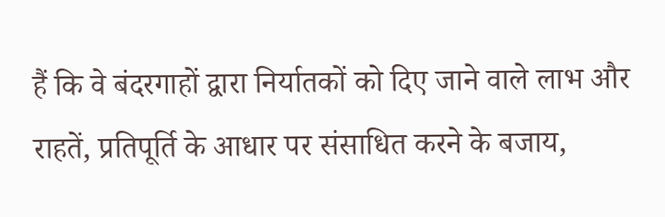हैं कि वे बंदरगाहों द्वारा निर्यातकों को दिए जाने वाले लाभ और राहतें, प्रतिपूर्ति के आधार पर संसाधित करने के बजाय,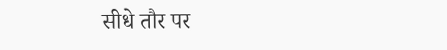सीधे तौर पर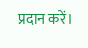प्रदान करें।